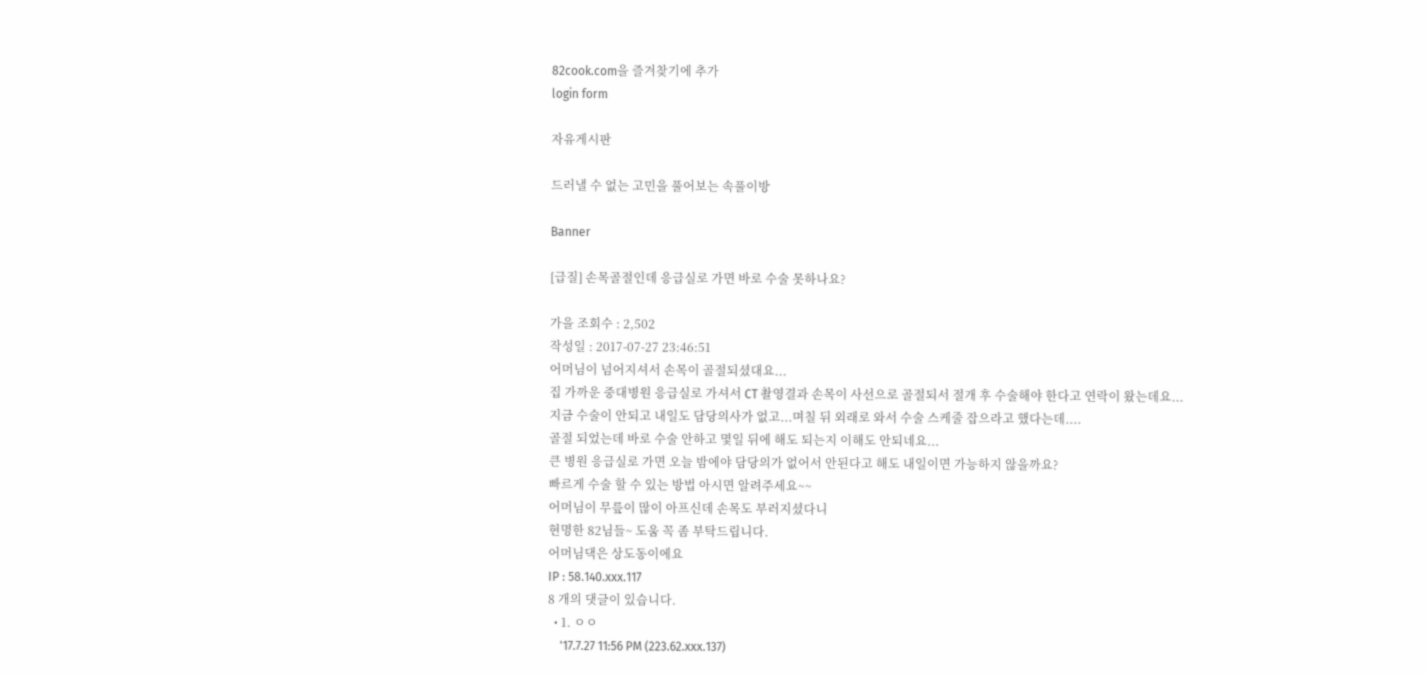82cook.com을 즐겨찾기에 추가
login form

자유게시판

드러낼 수 없는 고민을 풀어보는 속풀이방

Banner

[급질] 손목골절인데 응급실로 가면 바로 수술 못하나요?

가을 조회수 : 2,502
작성일 : 2017-07-27 23:46:51
어머님이 넘어지셔서 손목이 골절되셨대요...
집 가까운 중대병원 응급실로 가셔서 CT 촬영결과 손목이 사선으로 골절되서 절개 후 수술해야 한다고 연락이 왔는데요...
지금 수술이 안되고 내일도 담당의사가 없고...며칠 뒤 외래로 와서 수술 스케줄 잡으라고 했다는데....
골절 되었는데 바로 수술 안하고 몇일 뒤에 해도 되는지 이해도 안되네요...
큰 병원 응급실로 가면 오늘 밤에야 담당의가 없어서 안된다고 해도 내일이면 가능하지 않을까요?
빠르게 수술 할 수 있는 방법 아시면 알려주세요~~
어머님이 무릎이 많이 아프신데 손목도 부러지셨다니
현명한 82님들~ 도움 꼭 좀 부탁드립니다.
어머님댁은 상도동이에요
IP : 58.140.xxx.117
8 개의 댓글이 있습니다.
  • 1. ㅇㅇ
    '17.7.27 11:56 PM (223.62.xxx.137)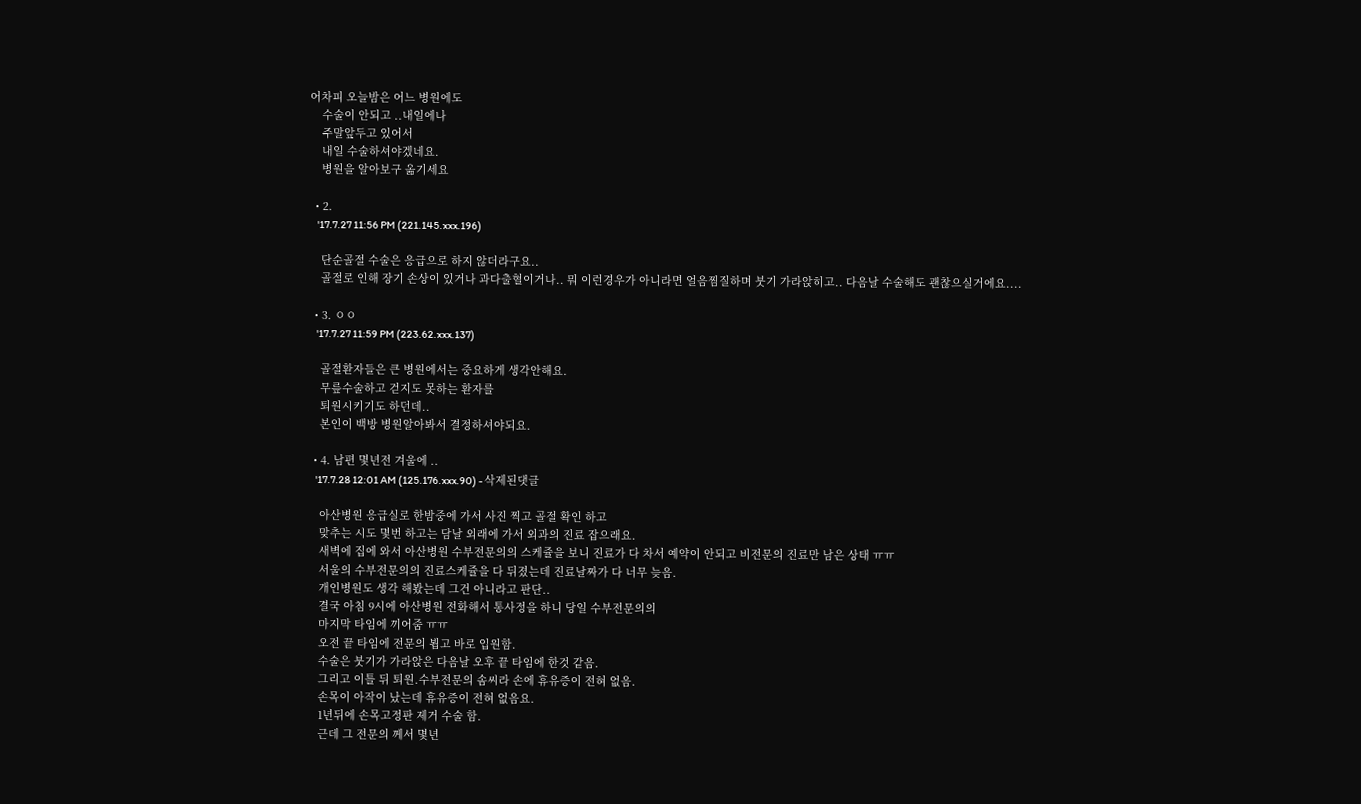어차피 오늘밤은 어느 병원에도
    수술이 안되고 ..내일에나
    주말앞두고 있어서
    내일 수술하셔야겠네요.
    병원을 알아보구 옮기세요

  • 2.
    '17.7.27 11:56 PM (221.145.xxx.196)

    단순골절 수술은 응급으로 하지 않더라구요..
    골절로 인해 장기 손상이 있거나 과다출혈이거나.. 뭐 이런경우가 아니라면 얼음찜질하며 붓기 가라앉히고.. 다음날 수술해도 괜찮으실거에요....

  • 3. ㅇㅇ
    '17.7.27 11:59 PM (223.62.xxx.137)

    골절환자들은 큰 병원에서는 중요하게 생각안해요.
    무릎수술하고 걷지도 못하는 환자를
    퇴원시키기도 하던데..
    본인이 백방 병원알아봐서 결정하셔야되요.

  • 4. 남편 몇년전 겨울에 ..
    '17.7.28 12:01 AM (125.176.xxx.90) - 삭제된댓글

    아산병원 응급실로 한밤중에 가서 사진 찍고 골절 확인 하고
    맞추는 시도 몇번 하고는 담날 외래에 가서 외과의 진료 잡으래요.
    새벽에 집에 와서 아산병원 수부전문의의 스케쥴을 보니 진료가 다 차서 예약이 안되고 비전문의 진료만 남은 상태 ㅠㅠ
    서울의 수부전문의의 진료스케쥴을 다 뒤졌는데 진료날짜가 다 너무 늦음.
    개인병원도 생각 해봤는데 그건 아니라고 판단..
    결국 아침 9시에 아산병원 전화해서 통사정을 하니 당일 수부전문의의
    마지막 타임에 끼어줌 ㅠㅠ
    오전 끝 타임에 전문의 뵙고 바로 입원함.
    수술은 붓기가 가라앉은 다음날 오후 끝 타임에 한것 같음.
    그리고 이틀 뒤 퇴원.수부전문의 솜씨라 손에 휴유증이 전혀 없음.
    손목이 아작이 났는데 휴유증이 전혀 없음요.
    1년뒤에 손목고정판 제거 수술 함.
    근데 그 전문의 께서 몇년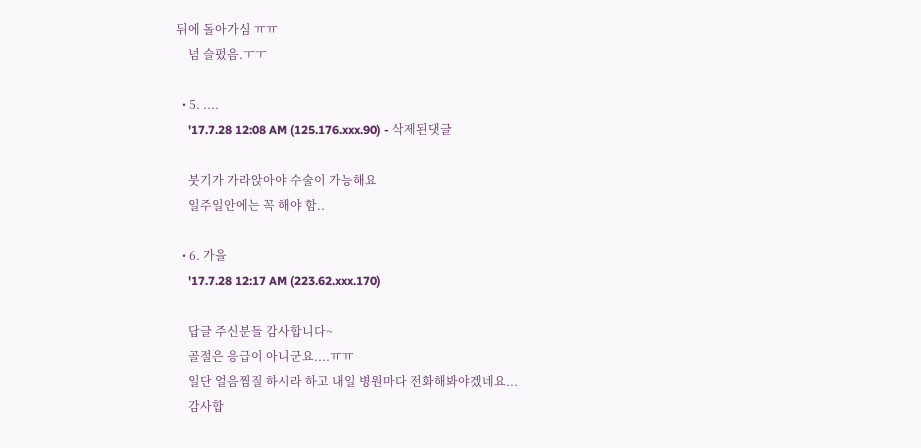뒤에 돌아가심 ㅠㅠ
    넘 슬펐음.ㅜㅜ

  • 5. ....
    '17.7.28 12:08 AM (125.176.xxx.90) - 삭제된댓글

    붓기가 가라앉아야 수술이 가능해요
    일주일안에는 꼭 해야 함..

  • 6. 가을
    '17.7.28 12:17 AM (223.62.xxx.170)

    답글 주신분들 감사합니다~
    골절은 응급이 아니군요....ㅠㅠ
    일단 얼음찜질 하시라 하고 내일 병원마다 전화해봐야겠네요...
    감사합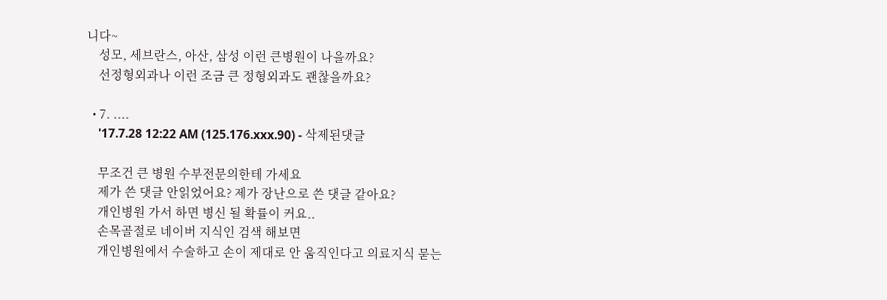니다~
    성모, 세브란스, 아산, 삼성 이런 큰병원이 나을까요?
    선정형외과나 이런 조금 큰 정형외과도 괜찮을까요?

  • 7. ....
    '17.7.28 12:22 AM (125.176.xxx.90) - 삭제된댓글

    무조건 큰 병원 수부전문의한테 가세요
    제가 쓴 댓글 안읽었어요? 제가 장난으로 쓴 댓글 같아요?
    개인병원 가서 하면 병신 될 확률이 커요..
    손목골절로 네이버 지식인 검색 해보면
    개인병원에서 수술하고 손이 제대로 안 움직인다고 의료지식 묻는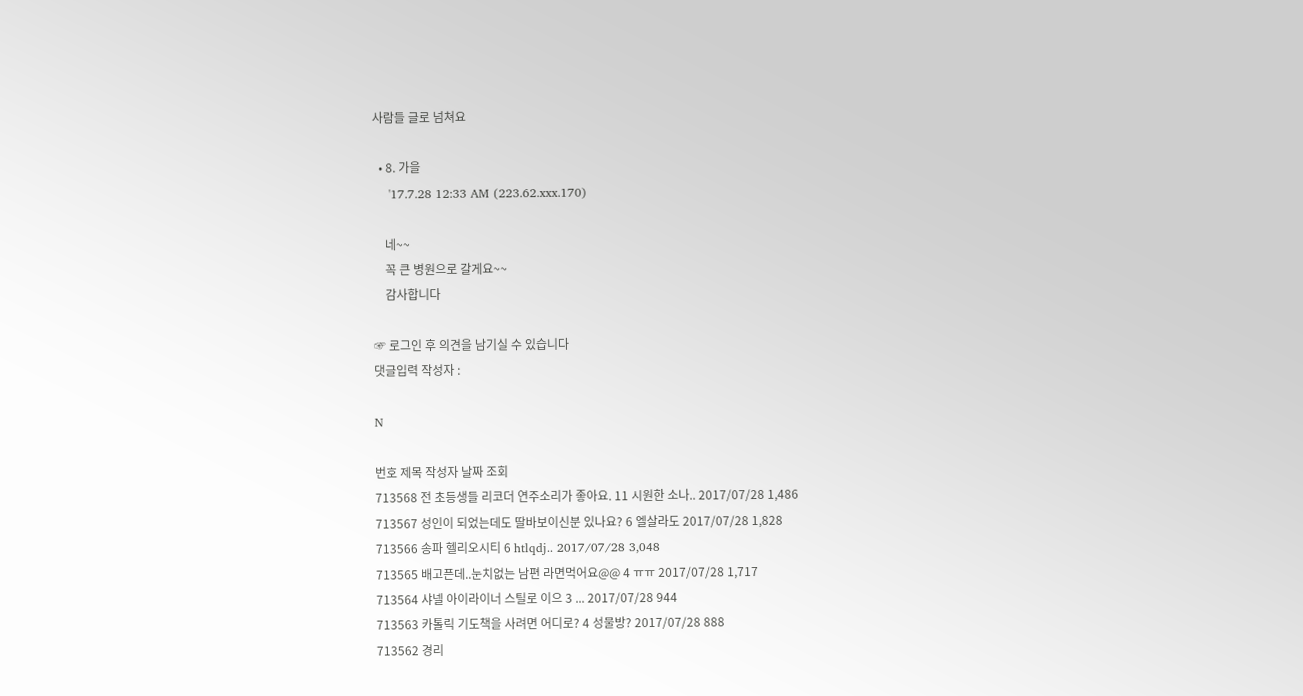사람들 글로 넘쳐요

  • 8. 가을
    '17.7.28 12:33 AM (223.62.xxx.170)

    네~~
    꼭 큰 병원으로 갈게요~~
    감사합니다

☞ 로그인 후 의견을 남기실 수 있습니다
댓글입력 작성자 :

N

번호 제목 작성자 날짜 조회
713568 전 초등생들 리코더 연주소리가 좋아요. 11 시원한 소나.. 2017/07/28 1,486
713567 성인이 되었는데도 딸바보이신분 있나요? 6 엘살라도 2017/07/28 1,828
713566 송파 헬리오시티 6 htlqdj.. 2017/07/28 3,048
713565 배고픈데..눈치없는 남편 라면먹어요@@ 4 ㅠㅠ 2017/07/28 1,717
713564 샤넬 아이라이너 스틸로 이으 3 ... 2017/07/28 944
713563 카톨릭 기도책을 사려면 어디로? 4 성물방? 2017/07/28 888
713562 경리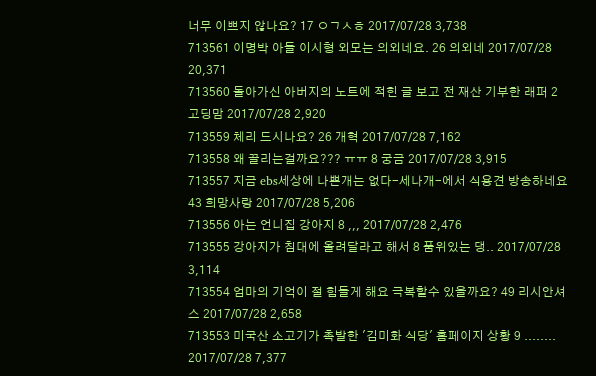너무 이쁘지 않나요? 17 ㅇㄱㅅㅎ 2017/07/28 3,738
713561 이명박 아들 이시형 외모는 의외네요. 26 의외네 2017/07/28 20,371
713560 돌아가신 아버지의 노트에 적힌 글 보고 전 재산 기부한 래퍼 2 고딩맘 2017/07/28 2,920
713559 체리 드시나요? 26 개혁 2017/07/28 7,162
713558 왜 끌리는걸까요??? ㅠㅠ 8 궁금 2017/07/28 3,915
713557 지금 ebs세상에 나쁜개는 없다-세나개-에서 식용견 방송하네요 43 희망사랑 2017/07/28 5,206
713556 아는 언니집 강아지 8 ,,, 2017/07/28 2,476
713555 강아지가 침대에 올려달라고 해서 8 품위있는 댕.. 2017/07/28 3,114
713554 엄마의 기억이 절 힘들게 해요 극복할수 있을까요? 49 리시안셔스 2017/07/28 2,658
713553 미국산 소고기가 촉발한 '김미화 식당' 홈페이지 상황 9 ........ 2017/07/28 7,377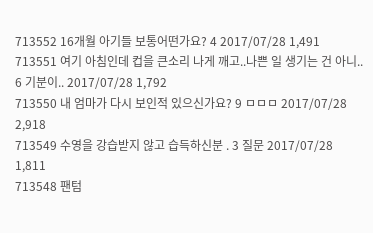713552 16개월 아기들 보통어떤가요? 4 2017/07/28 1,491
713551 여기 아침인데 컵을 큰소리 나게 깨고..나쁜 일 생기는 건 아니.. 6 기분이.. 2017/07/28 1,792
713550 내 엄마가 다시 보인적 있으신가요? 9 ㅁㅁㅁ 2017/07/28 2,918
713549 수영을 강습받지 않고 습득하신분 . 3 질문 2017/07/28 1,811
713548 팬텀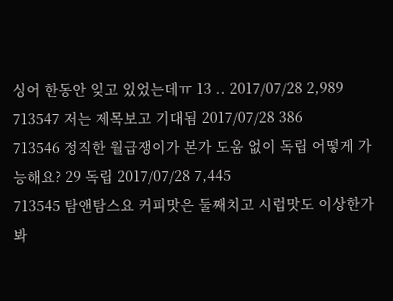싱어 한동안 잊고 있었는데ㅠ 13 .. 2017/07/28 2,989
713547 저는 제목보고 기대됨 2017/07/28 386
713546 정직한 월급쟁이가 본가 도움 없이 독립 어떻게 가능해요? 29 독립 2017/07/28 7,445
713545 탐앤탐스요 커피맛은 둘째치고 시럽맛도 이상한가봐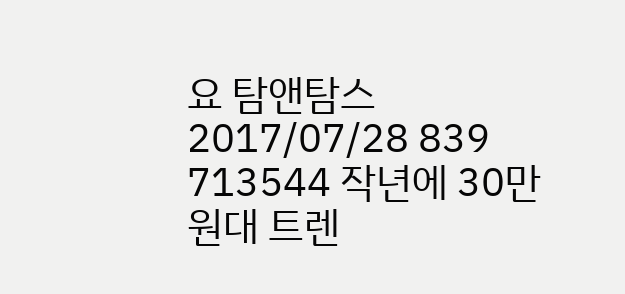요 탐앤탐스 2017/07/28 839
713544 작년에 30만원대 트렌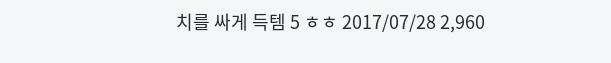치를 싸게 득템 5 ㅎㅎ 2017/07/28 2,960